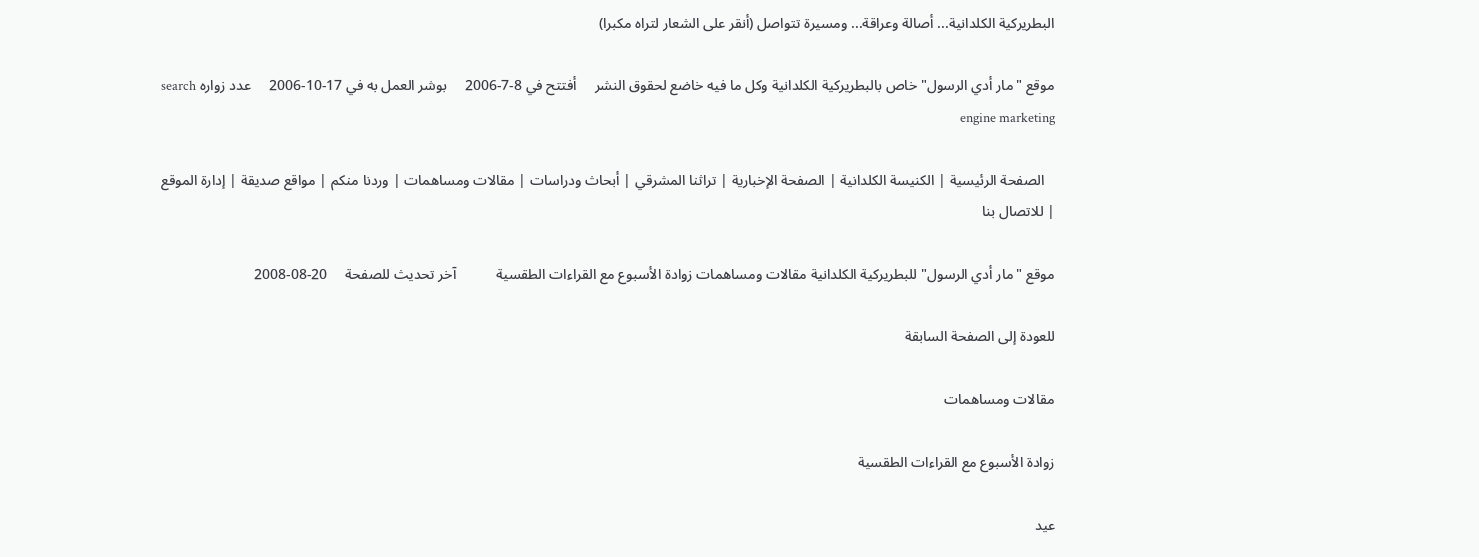البطريركية الكلدانية... أصالة وعراقة... ومسيرة تتواصل (أنقر على الشعار لتراه مكبرا)

موقع "مار أدي الرسول" خاص بالبطريركية الكلدانية وكل ما فيه خاضع لحقوق النشر     أفتتح في 8-7-2006     بوشر العمل به في 17-10-2006     عدد زواره search engine marketing

   الصفحة الرئيسية | الكنيسة الكلدانية | الصفحة الإخبارية | تراثنا المشرقي | أبحاث ودراسات | مقالات ومساهمات | وردنا منكم | مواقع صديقة | إدارة الموقع | للاتصال بنا

موقع "مار أدي الرسول" للبطريركية الكلدانية مقالات ومساهمات زوادة الأسبوع مع القراءات الطقسية           آخر تحديث للصفحة     20-08-2008

للعودة إلى الصفحة السابقة

مقالات ومساهمات

زوادة الأسبوع مع القراءات الطقسية

عيد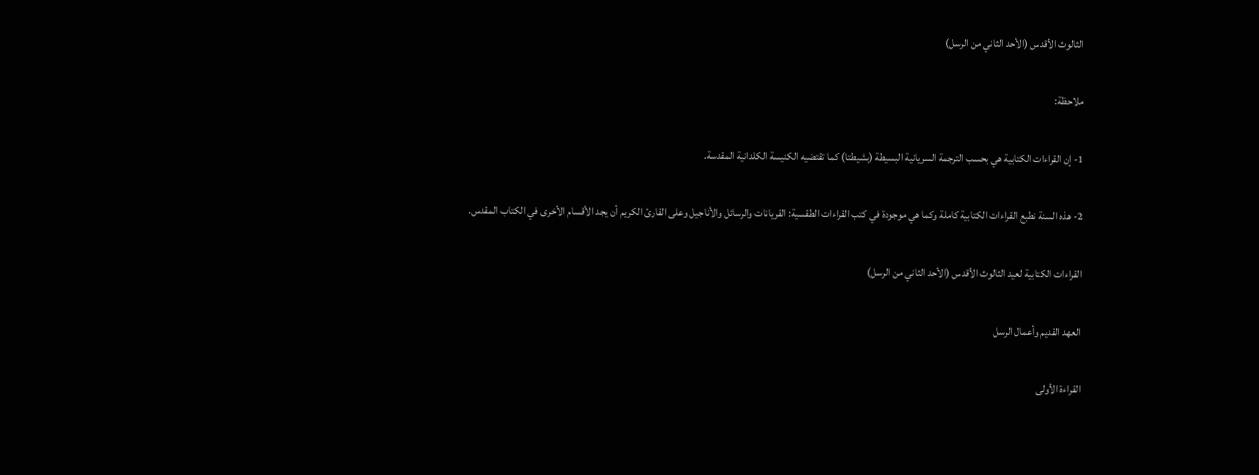الثالوث الأقدس (الأحد الثاني من الرسل)

ملاحظة:

1- إن القراءات الكتابية هي بحسب الترجمة السريانية البسيطة (بشيطتا) كما تقتضيه الكنيسة الكلدانية المقدسة.

2- هذه السنة نطبع القراءات الكتابية كاملة وكما هي موجودة في كتب القراءات الطقسية: القريانات والرسائل والأناجيل وعلى القارئ الكريم أن يجد الأقسام الأخرى في الكتاب المقدس.

القراءات الكتابية لعيد الثالوث الأقدس (الأحد الثاني من الرسل)

العهد القديم وأعمال الرسل

القراءة الأولى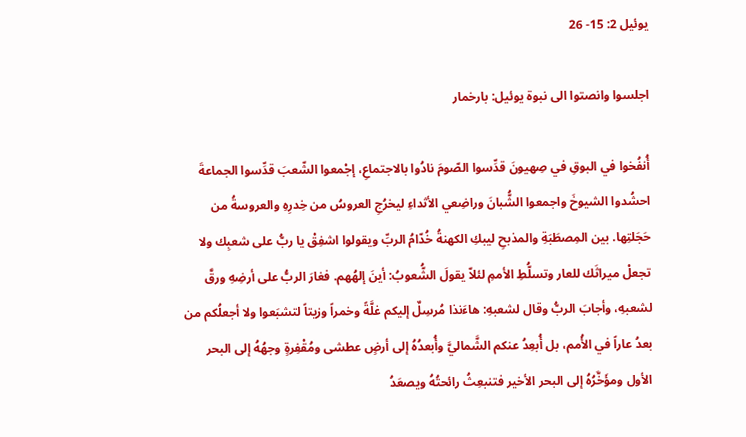يوئيل 2: 15- 26

اجلسوا وانصتوا الى نبوة يوئيل: بارخمار

أُنفُخوا في البوقِ في صِهيونَ قدِّسوا الصّومَ نادُوا بالاجتماعِ، إجْمعوا الشّعبَ قدِّسوا الجماعةَ احشُدوا الشيوخَ واجمعوا الشُّبانَ وراضِعي الأثداءِ ليخرُجِ العروسُ من خِدرِهِ والعروسةُ من حَجَلتِها. بين المِصطَبَةِ والمذبحِ ليبكِ الكهنةُ خُدّامُ الربِّ ويقولوا اشفِقْ يا ربُّ على شعبِك ولا تجعلْ ميراثَك للعار وتسلُّطِ الأممِ لئلاّ يقولَ الشُّعوبُ: أينَ إلهُهم. فغارَ الربُّ على أرضِهِ ورقَّ لشعبهِ، وأجابَ الربُّ وقال لشعبهِ: هاءَنذا مُرسِلٌ إليكم غلَّةً وخمراً وزيتاً لتشبَعوا ولا أجعلُكم من بعدُ عاراً في الأُمم، بل أُبعِدُ عنكم الشَّماليَّ وأُبعدُهُ إلى أرضٍ عطشى ومُقْفِرةٍ وجهُهُ إلى البحر الأول ومؤَخَّرُهُ إلى البحر الأخير فتنبعِثُ رائحتُهُ ويصعَدُ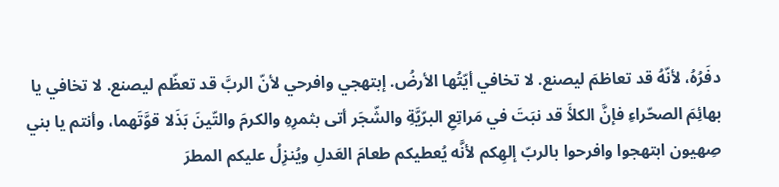دفَرُهُ، لأنّهُ قد تعاظمَ ليصنع. لا تخافي أيّتُها الأرضُ. إبتهجي وافرحي لأنّ الربَّ قد تعظّم ليصنع. لا تخافي يا بهائِمَ الصحّراءِ فإنَّ الكلأَ قد نبَتَ في مَراتِعِ البرّيَّةِ والشّجَر أتى بثمرِهِ والكرمَ والتّينَ بَذَلا قوَّتَهما، وأنتم يا بني صِهيون ابتهجوا وافرحوا بالربّ إلهِكم لأنَّه يُعطيكم طعامَ العَدلِ ويُنزِلُ عليكم المطرَ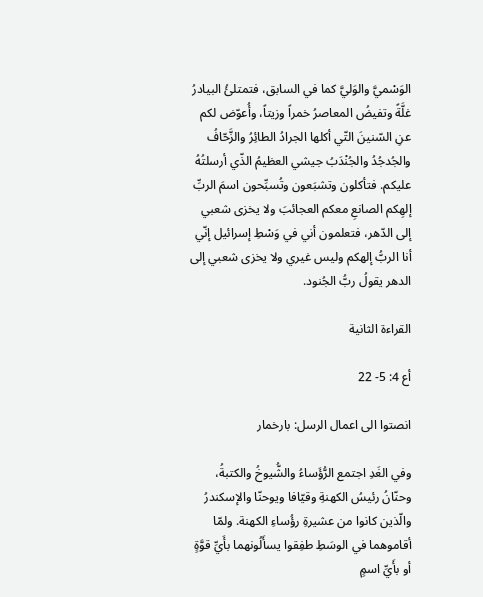الوَسْميَّ والوَليَّ كما في السابق، فتمتلئُ البيادرُ غلَّةً وتفيضُ المعاصرُ خمراً وزيتاً، وأُعوّض لكم عنِ السّنينَ التّي أكلها الجرادُ الطائِرُ والزَّحّافُ والجُدجُدُ والجُنْدَبُ جيشي العظيمُ الذّي أرسلتُهُ عليكم. فتأكلون وتشبَعون وتُسبِّحون اسمَ الربِّ إلهِكم الصانعِ معكم العجائبَ ولا يخزى شعبي إلى الدّهر، فتعلمون أني في وَسْطِ إسرائيل إنّي أنا الربُّ إلهكم وليس غيري ولا يخزى شعبي إلى الدهر يقولُ ربُّ الجُنود.

القراءة الثانية

أع 4: 5- 22

انصتوا الى اعمال الرسل: بارخمار

وفي الغَدِ اجتمع الرُّؤَساءُ والشُّيوخُ والكتبةُ، وحنّانُ رئيسُ الكهنةِ وقيّافا ويوحنّا والإسكندرُ والّذين كانوا من عشيرةِ رؤُساءِ الكهنة. ولمّا أقاموهما في الوسَطِ طفِقوا يسأَلُونهما بأَيِّ قوَّةٍ أو بأَيِّ اسمٍ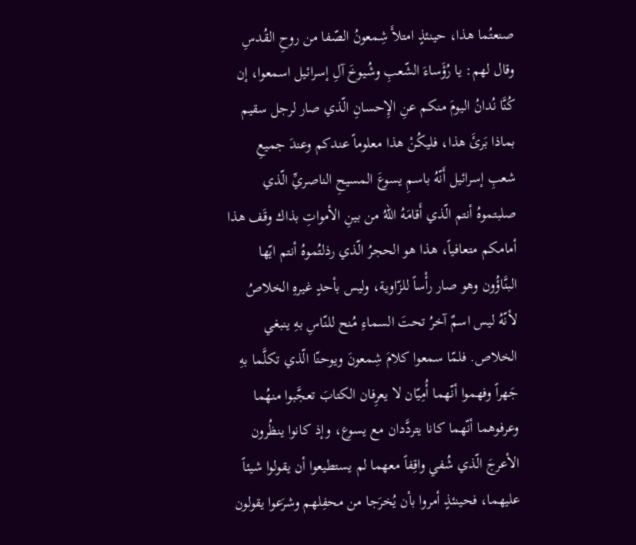صنعتُما هذا، حينئذٍ امتلأَ شِمعونُ الصّفا من روحِ القُدسِ وقال لهم: يا رُؤَساءَ الشّعبِ وشُيوخَ آلِ إسرائيل اسمعوا، إن كُنَّا نُدانُ اليومَ منكم عنِ الإِحسانِ الّذي صار لرجل سقيم بماذا بَرئَ هذا، فليكُنْ هذا معلوماً عندكم وعندَ جميعِ شعبِ إسرائيل أَنّهُ باسمِ يسوعَ المسيحِ الناصريِّ الّذي صلبتموهُ أنتم الّذي أَقامَهُ اللهُ من بينِ الأمواتِ بذاك وقَف هذا أمامكم متعافياً، هذا هو الحجرُ الّذي رذلتُموهُ أنتم ايّها البنَّاؤُون وهو صار رأْساً للزّاوية، وليس بأحدٍ غيرهِ الخلاصُ لأنّهُ ليس اسمٌ آخرُ تحتَ السماءِ مُنح للنّاسِ بهِ ينبغي الخلاص. فلمّا سمعوا كلامَ شِمعونَ ويوحنّا الّذي تكلَّما بهِ جَهراً وفهموا أنّهما أُمِيّان لا يعرِفان الكتابَ تعجَّبوا منهُما وعرفوهما أنّهما كانا يتردَّدان مع يسوع، وإذ كانوا ينظُرون الأعرجَ الّذي شُفي واقِفاً معهما لم يستطيعوا أن يقولوا شيئاً عليهما، فحينئذٍ أمروا بأن يُخرَجا من محفِلهم وشرَعوا يقولون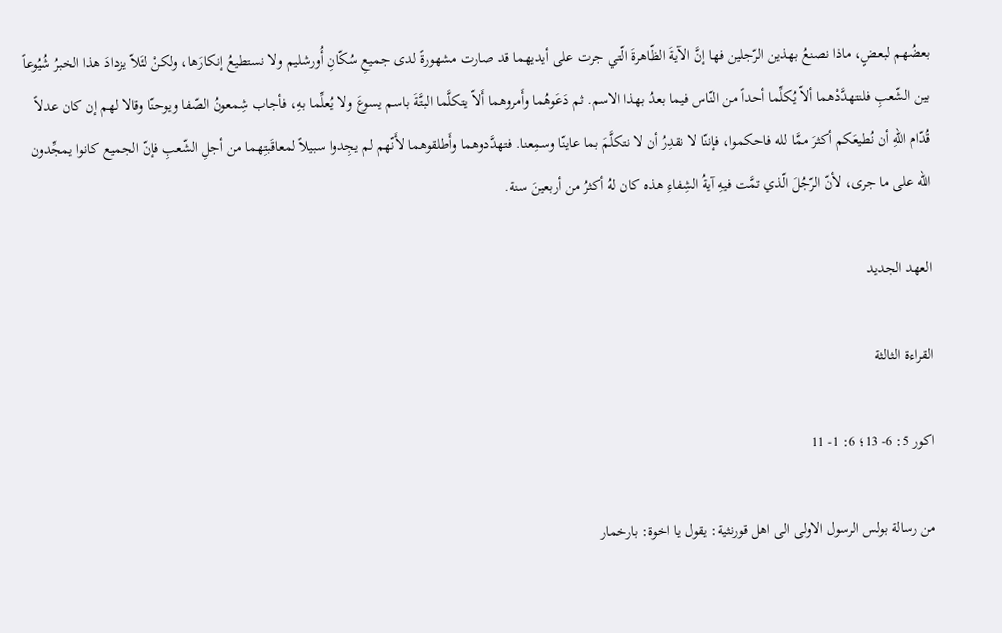بعضُهم لبعضٍ، ماذا نصنعُ بهذين الرّجلين فها إنَّ الآيةَ الظّاهرةَ الّتي جرت على أيديهما قد صارت مشهورةً لدى جميعِ سُكّانِ أُورشليم ولا نستطيعُ إنكارَها، ولكنْ لئَلاّ يزدادَ هذا الخبرُ شُيُوعاً بين الشّعبِ فلنتهدَّدْهما ألاّ يُكلِّما أحداً من النّاس فيما بعدُ بهذا الاسم. ثم دَعَوهُما وأَمروهما أَلاّ يتكلَّما البتَّةَ باسم يسوعَ ولا يُعلِّما بهِ، فأجاب شِمعونُ الصّفا ويوحنّا وقالا لهم إن كان عدلاً قُدّام اللهِ أن نُطيعَكم أكثرَ ممَّا لله فاحكموا، فإننّا لا نقدِرُ أن لا نتكلَّمَ بما عاينّا وسمِعنا. فتهدَّدوهما وأَطلقوهما لأَنّهم لم يجِدوا سبيلاً لمعاقَبتِهما من أجلِ الشّعبِ فإنّ الجميع كانوا يمجِّدون الله على ما جرى، لأنّ الرّجُلَ الّذي تمَّت فيهِ آيةُ الشِفاءِ هذه كان لهُ أكثرُ من أربعينَ سنة.

العهد الجديد

القراءة الثالثة

اكور 5: 6- 13؛ 6: 1- 11

من رسالة بولس الرسول الاولى الى اهل قورنثية: يقول يا اخوة: بارخمار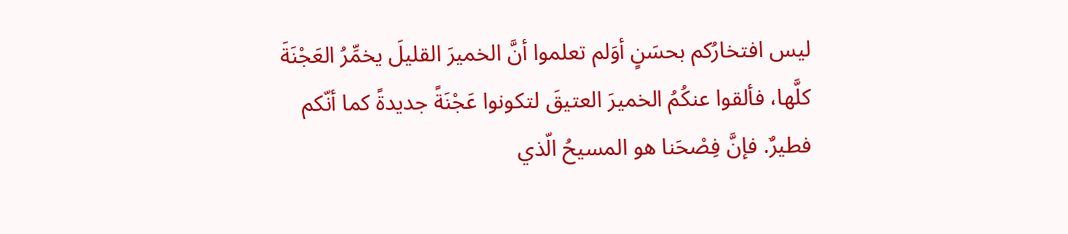ليس افتخارُكم بحسَنٍ أوَلم تعلموا أنَّ الخميرَ القليلَ يخمِّرُ العَجْنَةَ كلَّها، فألقوا عنكُمُ الخميرَ العتيقَ لتكونوا عَجْنَةً جديدةً كما أنّكم فطيرٌ. فإنَّ فِصْحَنا هو المسيحُ الّذي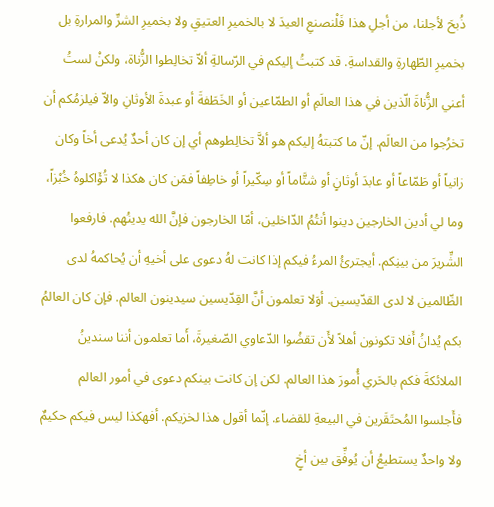ذُبحَ لأجلنا، من أجلِ هذا فَلْنصنعِ العيدَ لا بالخميرِ العتيقِ ولا بخميرِ الشرِّ والمرارةِ بل بخميرِ الطّهارةِ والقداسةِ. قد كتبتُ إليكم في الرّسالةِ ألاّ تخالِطوا الزُّناة، ولكنْ لستُ أعني الزُّناةَ الّذين في هذا العالَمِ أو الطمّاعين أو الخَطَفةَ أو عبدةَ الأوثانِ والاّ فيلزمُكم أن تخرُجوا من العالَم. إنّ ما كتبتهُ إليكم هو ألاَّ تخالِطوهم أي إن كان أحدٌ يُدعى أخاً وكان زانياً أو طَمّاعاً أو عابدَ أوثانٍ أو شتَّاماً أو سِكّيراً أو خاطِفاً فمَن كان هكذا لا تُؤَاكلوهُ خُبْزاً، وما لي أدين الخارجين دينوا أنتُمُ الدّاخلين، أمّا الخارجون فإنَّ الله يدينُهم. فارفعوا الشِّريرَ من بينِكم. أيجترئُ المرءُ فيكم إذا كانت لهُ دعوى على أخيهِ أن يُحاكمهُ لدى الظّالمين لا لدى القدّيسين. أوَلا تعلمون أنَّ القِدّيسين سيدينون العالم. فإن كان العالمُ بكم يُدانُ أَفلا تكونون أهلاً لأَن تقضُوا الدّعاوي الصّغيرةَ، أَما تعلمون أننا سندينُ الملائكةَ فكم بالحَري أُمورَ هذا العالم. لكن إن كانت بينكم دعوى في أمور العالم فأَجلسوا المُحتَقَرين في البيعةِ للقضاء. إنّما أقول هذا لخزيكم. أفهكذا ليس فيكم حكيمٌ ولا واحدٌ يستطيعُ أن يُوفِّق بين أخٍ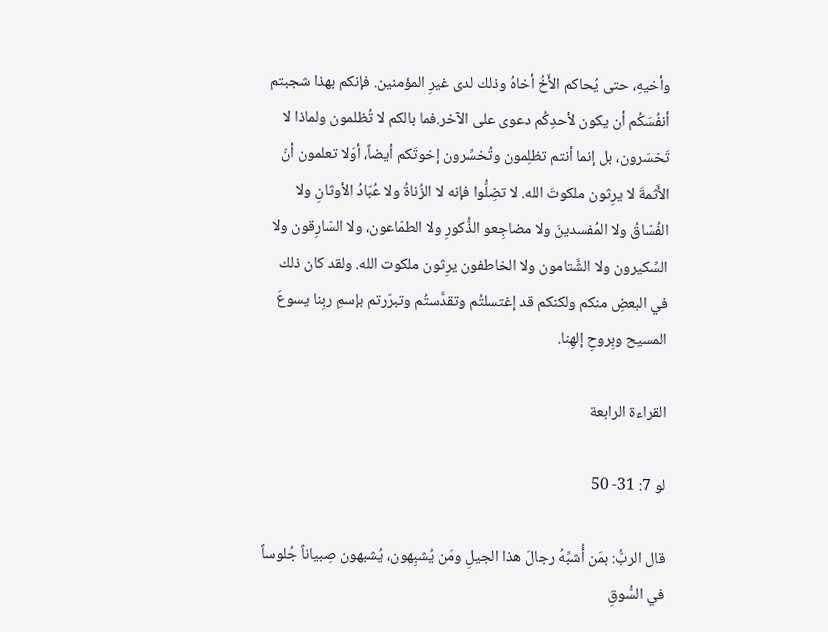وأخيهِ، حتى يُحاكم الأَخُ أخاهُ وذلك لدى غيرِ المؤمنين. فإنكم بهذا شجبتم أنفُسَكُم أن يكون لأحدِكُم دعوى على الآخر.فما بالكم لا تُظلمون ولماذا لا تَخسَرون، بل إنما أنتم تظلِمون وتُخسِّرون إخوتَكم أيضاً، أوَلا تعلمون أنّ الأَثمةَ لا يرِثون ملكوتَ الله. لا تضِلُّوا فإنه لا الزُناةُ ولا عُبّادُ الأوثانِ ولا الفُسّاقُ ولا المُفسدينَ ولا مضاجِعو الذُّكورِ ولا الطمّاعون، ولا السّارِقون ولا السِّكيرون ولا الشَّتامون ولا الخاطفون يرِثون ملكوت الله. ولقد كان ذلك في البعضِ منكم ولكنكم قد إغتسلتُم وتقدَّستُم وتبرّرتم بإسمِ ربِنا يسوعَ المسيح وبِروحِ إلهِنا.

القراءة الرابعة

لو 7: 31- 50

قال الربُّ: بمَن أُشبِّهُ رجالَ هذا الجيلِ ومَن يُشبِهون، يُشبهون صِبياناً جُلوساً في السُّوقِ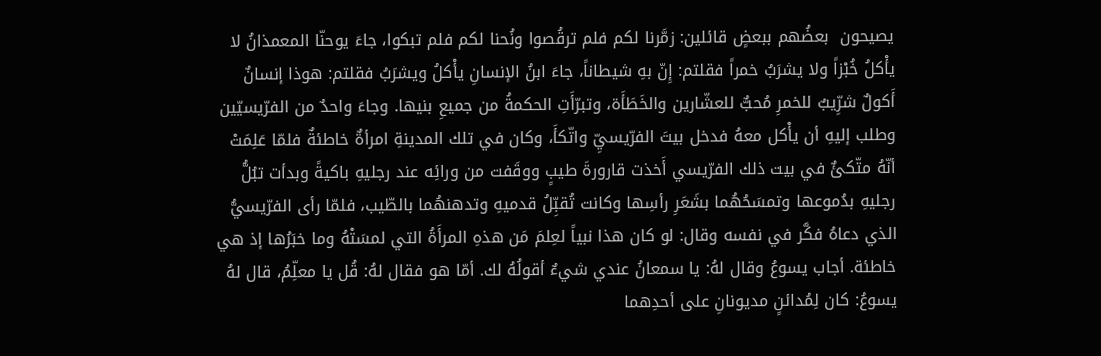يصيحون  بعضُهم ببعضٍ قائلين: زمَّرنا لكم فلم ترقُصوا ونُحنا لكم فلم تبكوا، جاءَ يوحنّا المعمذانُ لا يأْكلُ خُبْزاً ولا يشرَبُ خمراً فقلتم: إِنّ بهِ شيطاناً، جاءَ ابنُ الإنسانِ يأْكلُ ويشرَبُ فقلتم: هوذا إنسانٌ أَكولٌ شرِّيبٌ للخمرِ مُحبٌّ للعشّارين والخَطَأَة، وتبرّأَتِ الحكمةُ من جميعِ بنيها. وجاءَ واحدٌ من الفرّيسيّين وطلب إليهِ أن يأْكل معهُ فدخل بيتَ الفرّيسيِّ واتّكأَ، وكان في تلك المدينةِ امرأةٌ خاطئةٌ فلمّا عَلِمَتْ أنّهُ متّكئٌ في بيت ذلك الفرّيسي أَخذت قارورةَ طيبٍ ووقَفت من ورائِه عند رجليهِ باكيةً وبدأت تبُلُّ رجليهِ بدُموعها وتمسَحُهُما بشَعَرِ رأسِها وكانت تُقبِّلُ قدميهِ وتدهنهُما بالطّيب، فلمّا رأى الفرّيسيُّ الذي دعاهُ فكَّر في نفسه وقال: لو كان هذا نبياً لعِلمَ مَن هذهِ المرأَةُ التي لمسَتْهُ وما خبَرُها إذ هي خاطئة. أجاب يسوعُ وقال لهُ: يا سمعانُ عندي شيءٌ أقولُهُ لك. أمّا هو فقال لهُ: قُل يا معلِّمُ، قال لهُ يسوعُ: كان لِمُدائنٍ مديونانِ على أحدِهما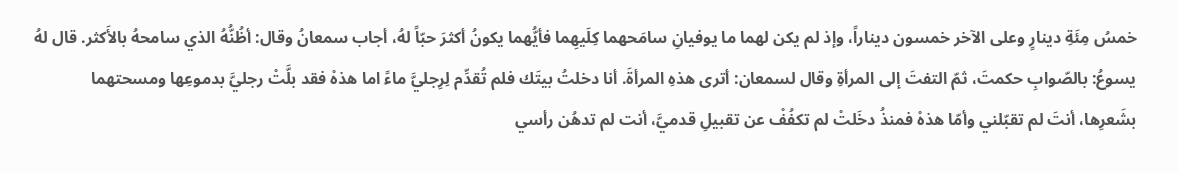خمسُ مِئَةِ دينارٍ وعلى الآخر خمسون ديناراً، وإذ لم يكن لهما ما يوفيانِ سامَحهما كِلَيهِما فأيُّهما يكونُ أكثرَ حبّاً لهُ، أجاب سمعانُ وقال: أظُنُّهُ الذي سامحهُ بالأَكثر. قال لهُ يسوعُ: بالصّوابِ حكمتَ، ثمّ التفتَ إلى المرأةِ وقال لسمعان: أترى هذهِ المرأةَ. أنا دخلتُ بيتَك فلم تُقدِّم لِرِجليَّ ماءً اما هذهْ فقد بلَّتْ رجليَّ بدموعِها ومسحتهما بشَعرِها، أنتَ لم تقبّلني وأمّا هذهْ فمنذُ دخَلتْ لم تكفُفْ عن تقبيلِ قدميَّ، أنت لم تدهُن رأسي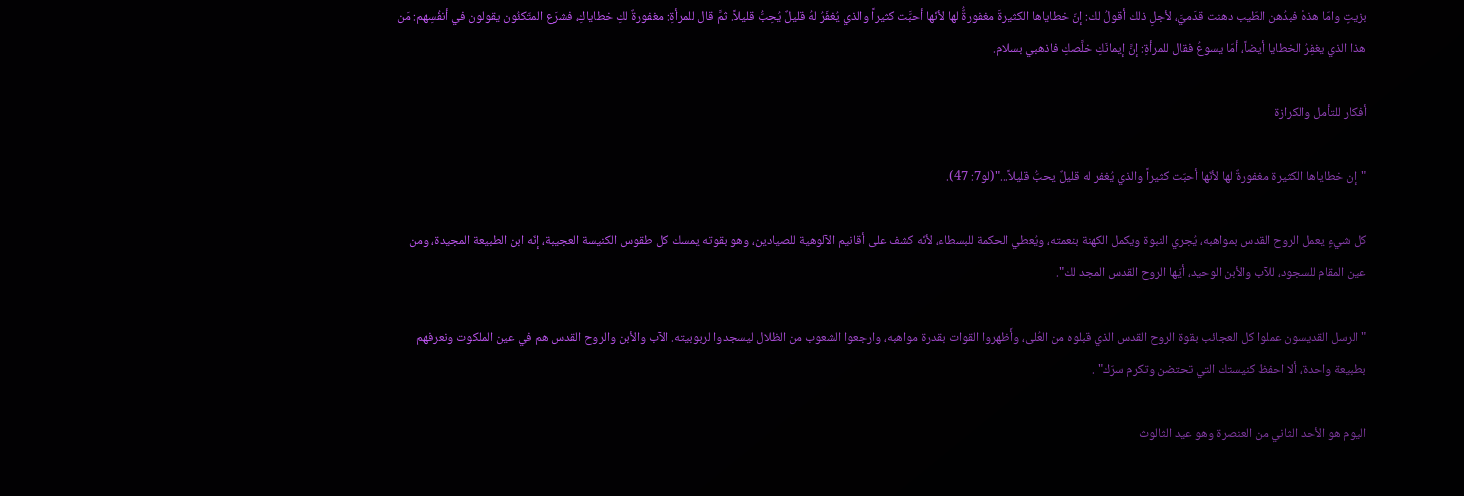بزيتٍ وامّا هذهْ فبدُهن الطّيب دهنت قدَميَّ، لأجلِ ذلك أقولُ لك: إنّ خطاياها الكثيرةَ مغفورةٌُ لها لأنّها أحبَّت كثيراً والذي يُغفَرُ لهُ قليلٌ يُحِبُّ قليلاً. ثمَّ قال للمرأةِ: مغفورةٌ لكِ خطاياكِ، فشرَع المتّكئُون يقولون في أنفُسِهم: مَن هذا الذي يغفِرُ الخطايا أيضاً، أمّا يسوعُ فقال للمرأةِ: إنَّ إيمانَكِ خلَّصكِ فاذهبي بسلام.

أفكار للتأمل والكرازة

"إن خطاياها الكثيرة مغفورةٌ لها لأنّها أحبّت كثيراً والذي يُغفر له قليلٌ يحبُّ قليلاً..."(لو7: 47).

كل شيءٍ يعمل الروح القدس بمواهبه، يُجري النبوة ويكمل الكهنة بنعمته، ويُعطي الحكمة للبسطاء، لأنّه كشف على أقانيم الآلوهية للصيادين، وهو بقوته يمسك كل طقوس الكنيسة العجيبة، إنّه ابن الطبيعة المجيدة، ومن عين المقام للسجود، للآب والأبن الوحيد، أيّها الروح القدس المجد لك".

"الرسل القديسون عملوا كل العجائب بقوة الروح القدس الذي قبلوه من العُلى، وأَظهروا القوات بقدرة مواهبه، وارجعوا الشعوب من الظلال ليسجدوا لربوبيته. الآب والأبن والروح القدس هم في عين الملكوت ونعرفهم بطبيعة واحدة، ألا احفظ كنيستك التي تحتضن وتكرم سرّك" .

اليوم هو الأحد الثاني من العنصرة وهو عيد الثالوث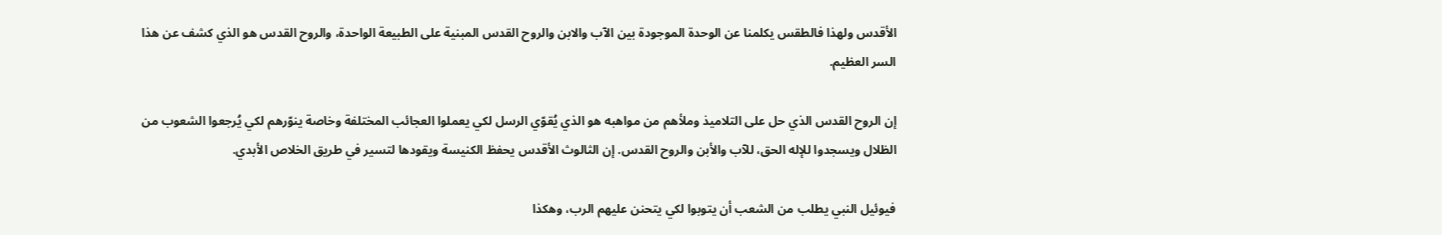الأقدس ولهذا فالطقس يكلمنا عن الوحدة الموجودة بين الآب والابن والروح القدس المبنية على الطبيعة الواحدة، والروح القدس هو الذي كشف عن هذا السر العظيم.

إن الروح القدس الذي حل على التلاميذ وملأهم من مواهبه هو الذي يُقوّي الرسل لكي يعملوا العجائب المختلفة وخاصة ينوّرهم لكي يُرجعوا الشعوب من الظلال ويسجدوا للإله الحق، للآب والأبن والروح القدس. إن الثالوث الأقدس يحفظ الكنيسة ويقودها لتسير في طريق الخلاص الأبدي.

فيوئيل النبي يطلب من الشعب أن يتوبوا لكي يتحنن عليهم الرب، وهكذا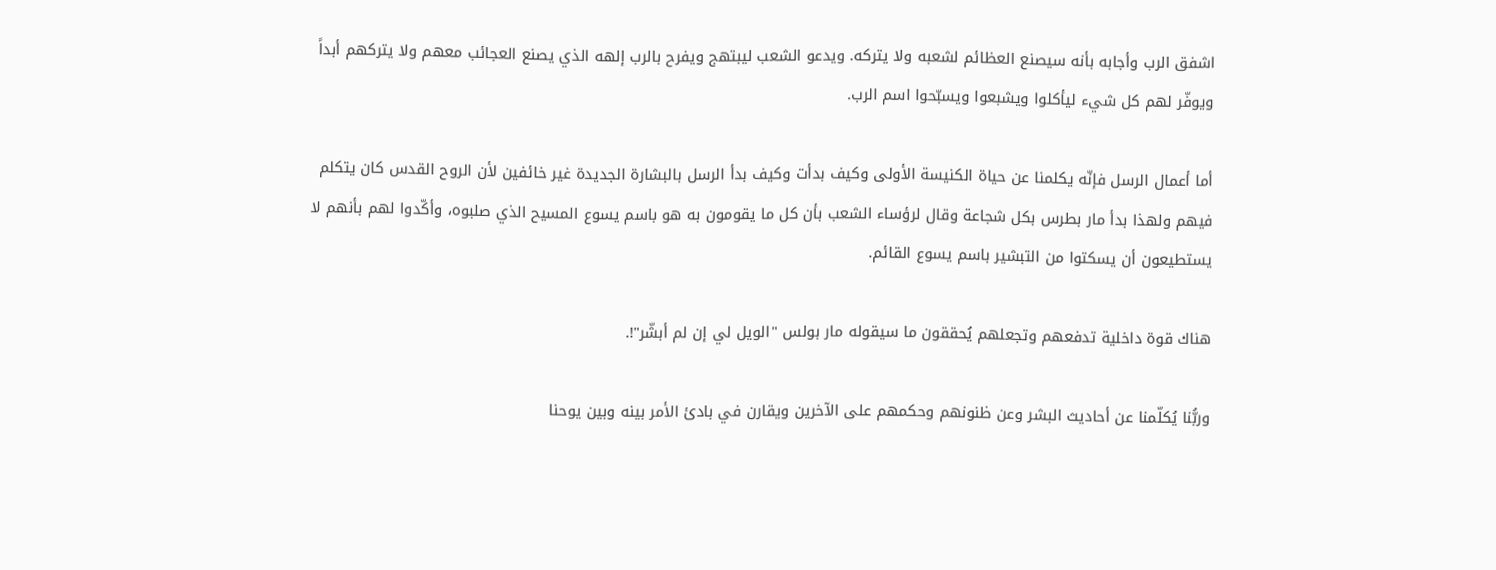اشفق الرب وأجابه بأنه سيصنع العظائم لشعبه ولا يتركه. ويدعو الشعب ليبتهج ويفرح بالرب إلهه الذي يصنع العجائب معهم ولا يتركهم أبداً ويوفّر لهم كل شيء ليأكلوا ويشبعوا ويسبّحوا اسم الرب.

أما أعمال الرسل فإنّه يكلمنا عن حياة الكنيسة الأولى وكيف بدأت وكيف بدأ الرسل بالبشارة الجديدة غير خائفين لأن الروح القدس كان يتكلم فيهم ولهذا بدأ مار بطرس بكل شجاعة وقال لرؤساء الشعب بأن كل ما يقومون به هو باسم يسوع المسيح الذي صلبوه، وأكّدوا لهم بأنهم لا يستطيعون أن يسكتوا من التبشير باسم يسوع القائم.

هناك قوة داخلية تدفعهم وتجعلهم يُحققون ما سيقوله مار بولس "الويل لي إن لم أبشّر"!.

وربُّنا يُكلّمنا عن أحاديث البشر وعن ظنونهم وحكمهم على الآخرين ويقارن في بادئ الأمر بينه وبين يوحنا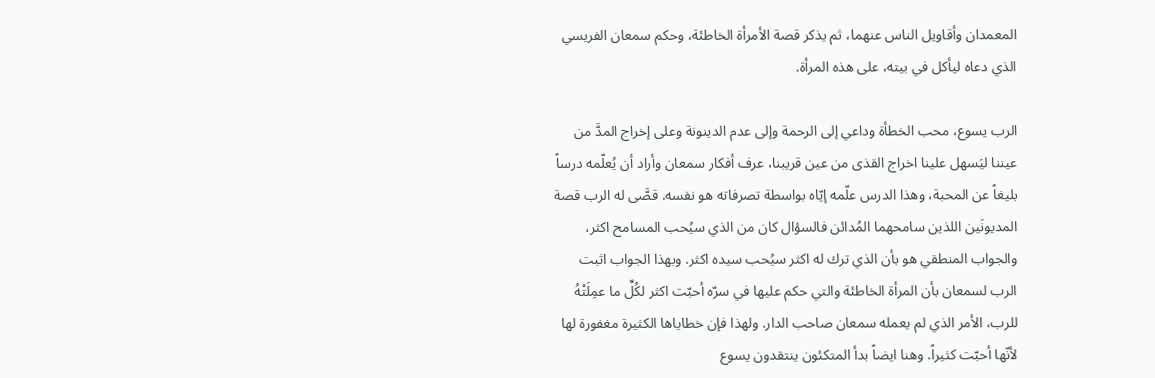المعمدان وأقاويل الناس عنهما، ثم يذكر قصة الأمرأة الخاطئة، وحكم سمعان الفريسي الذي دعاه ليأكل في بيته، على هذه المرأة.

الرب يسوع، محب الخطأة وداعي إلى الرحمة وإلى عدم الدينونة وعلى إخراج المدَّ من عيننا ليَسهل علينا اخراج القذى من عين قريبنا، عرف أفكار سمعان وأراد أن يُعلّمه درساً بليغاً عن المحبة، وهذا الدرس علّمه إيّاه بواسطة تصرفاته هو نفسه. قصَّى له الرب قصة المديونَين اللذين سامحهما المُدائن فالسؤال كان من الذي سيُحب المسامح اكثر، والجواب المنطقي هو بأن الذي ترك له اكثر سيُحب سيده اكثر. وبهذا الجواب اثبت الرب لسمعان بأن المرأة الخاطئة والتي حكم عليها في سرّه أحبّت اكثر لكُلِّ ما عمِلَتْهُ للرب، الأمر الذي لم يعمله سمعان صاحب الدار. ولهذا فإن خطاياها الكثيرة مغفورة لها لأنّها أحبّت كثيراً. وهنا ايضاً بدأ المتكئون ينتقدون يسوع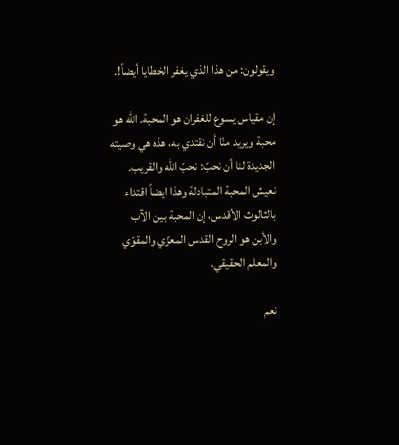ويقولون: من هذا الذي يغفر الخطايا أيضاً!.

إن مقياس يسوع للغفران هو المحبة. الله هو محبة ويريد منّا أن نقتدي به، هذه هي وصيته الجديدة لنا أن نحبّ: نحبّ الله والقريب. نعيش المحبة المتبادلة وهذا ايضاً اقتداء بالثالوث الأقدس، إن المحبة بين الآب والأبن هو الروح القدس المعزّي والمقوّي والمعلم الحقيقي.

نعم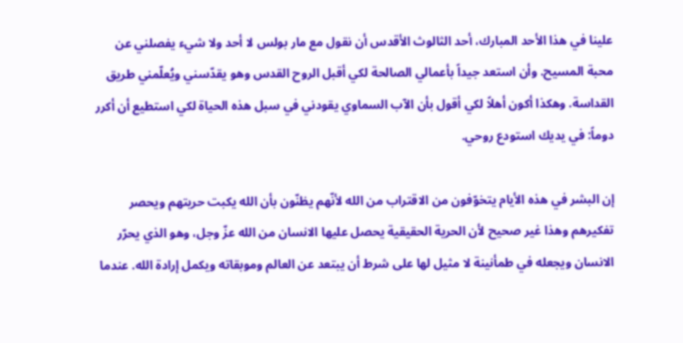علينا في هذا الأحد المبارك، أحد الثالوث الأقدس أن نقول مع مار بولس لا أحد ولا شيء يفصلني عن محبة المسيح. وأن استعد جيداً بأعمالي الصالحة لكي أقبل الروح القدس وهو يقدّسني ويُعلّمني طريق القداسة. وهكذا أكون أهلاً لكي أقول بأن الآب السماوي يقودني في سبل هذه الحياة لكي استطيع أن أكرر دوماً: في يديك استودع روحي.

إن البشر في هذه الأيام يتخوّفون من الاقتراب من الله لأنّهم يظنّون بأن الله يكبت حريتهم ويحصر تفكيرهم وهذا غير صحيح لأن الحرية الحقيقية يحصل عليها الانسان من الله عزّ وجل، وهو الذي يحرّر الانسان ويجعله في طمأنينة لا مثيل لها على شرط أن يبتعد عن العالم وموبقاته ويكمل إرادة الله. عندما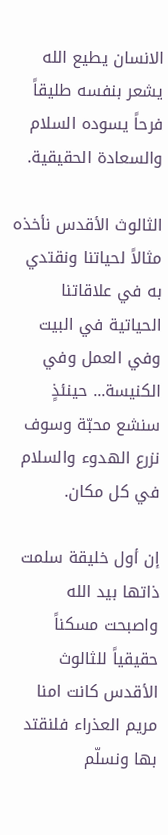الانسان يطيع الله يشعر بنفسه طليقاً فرحاً يسوده السلام والسعادة الحقيقية.

الثالوث الأقدس نأخذه مثالاً لحياتنا ونقتدي به في علاقاتنا الحياتية في البيت وفي العمل وفي الكنيسة... حينئذٍ سنشع محبّة وسوف نزرع الهدوء والسلام في كل مكان.

إن أول خليقة سلمت ذاتها بيد الله واصبحت مسكناً حقيقياً للثالوث الأقدس كانت امنا مريم العذراء فلنقتد بها ونسلّم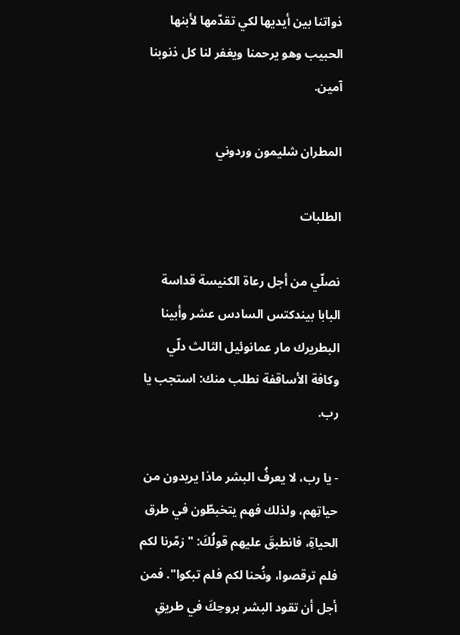ذواتنا بين أيديها لكي تقدّمها لأبنها الحبيب وهو يرحمنا ويغفر لنا كل ذنوبنا آمين.

المطران شليمون وردوني

الطلبات

نصلّي من أجل رعاة الكنيسة قداسة البابا بيندكتس السادس عشر وأبينا البطريرك مار عمانوئيل الثالث دلّي وكافة الأساقفة نطلب منك: استجب يا رب.

- يا رب، لا يعرفُ البشر ماذا يريدون من حياتِهم، ولذلك فهم يتخبطّون في طرق الحياةِ، فانطبقَ عليهم قولُكَ: "زمّرنا لكم فلم ترقصوا، ونُحنا لكم فلم تبكوا". فمن أجل أن تقود البشر بروحِكَ في طريقِ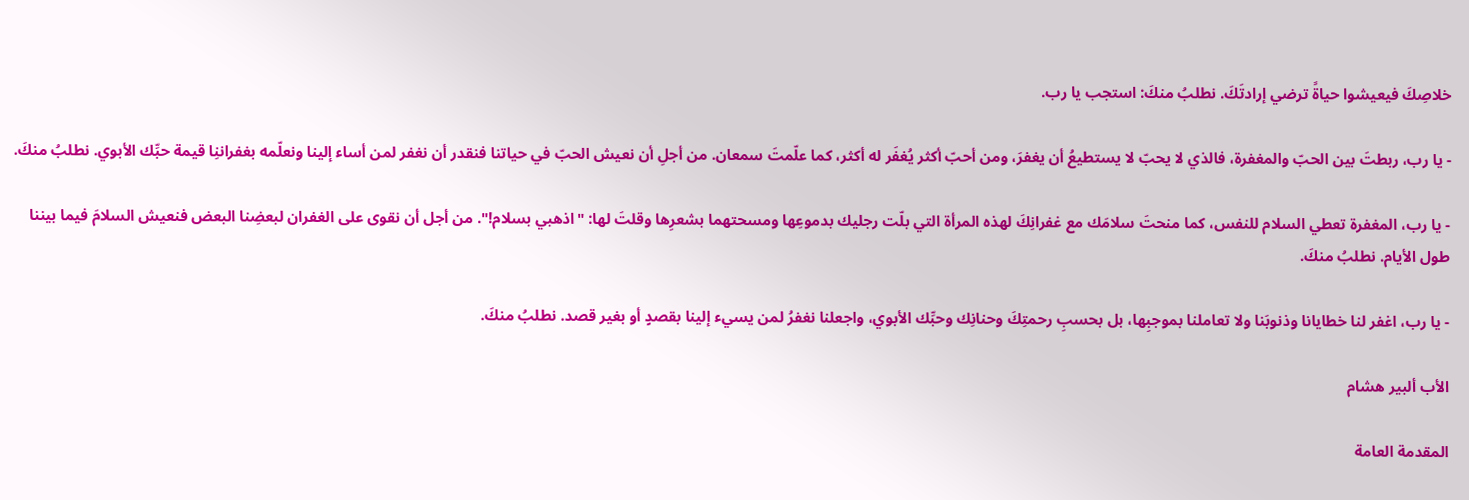خلاصِكَ فيعيشوا حياةً ترضي إرادتَكَ. نطلبُ منكَ: استجب يا رب.

- يا رب، ربطتَ بين الحبّ والمغفرة، فالذي لا يحبّ لا يستطيعُ أن يغفرَ، ومن أحبّ أكثر يُغفَر له أكثر، كما علّمتَ سمعان. من أجلِ أن نعيش الحبّ في حياتنا فنقدر أن نغفر لمن أساء إلينا ونعلّمه بغفراننِا قيمة حبِّك الأبوي. نطلبُ منكَ.

- يا رب، المغفرة تعطي السلام للنفس، كما منحتَ سلامَك مع غفرانِكَ لهذه المرأة التي بلّت رجليك بدموعِها ومسحتهما بشعرِها وقلتَ لها: "اذهبي بسلام!". من أجل أن نقوى على الغفران لبعضِنا البعض فنعيش السلامَ فيما بيننا طول الأيام. نطلبُ منكَ.

- يا رب، اغفر لنا خطايانا وذنوبَنا ولا تعاملنا بموجبِها، بل بحسبِ رحمتِكَ وحنانِك وحبِّك الأبوي، واجعلنا نغفرُ لمن يسيء إلينا بقصدٍ أو بغير قصد. نطلبُ منكَ.

الأب ألبير هشام

المقدمة العامة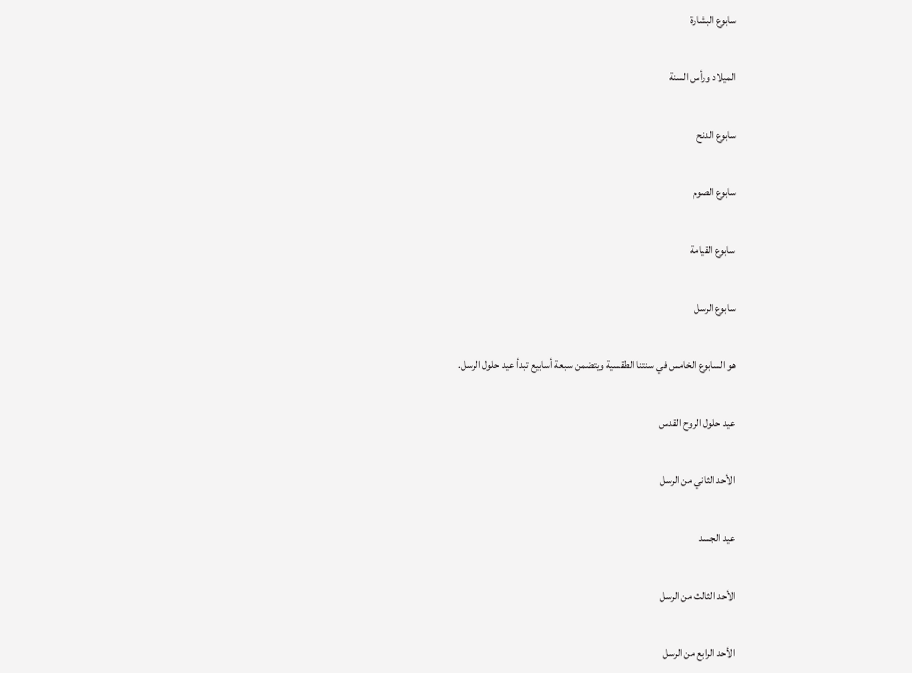سابوع البشارة

الميلاد ورأس السنة

سابوع الدنح

سابوع الصوم

سابوع القيامة

سابوع الرسل

هو السابوع الخامس في سنتنا الطقسية ويتضمن سبعة أسابيع تبدأ عيد حلول الرسل.

عيد حلول الروح القدس

الأحد الثاني من الرسل

عيد الجسد

الأحد الثالث من الرسل

الأحد الرابع من الرسل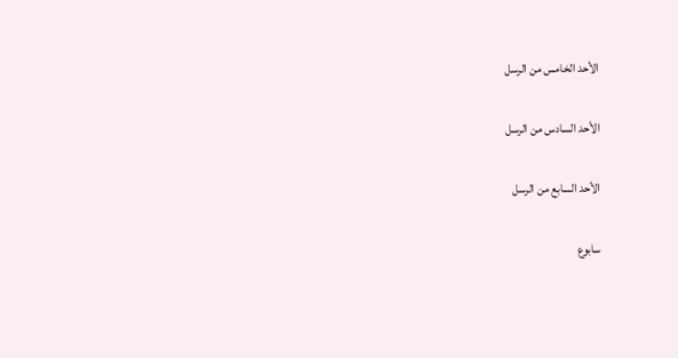الأحد الخامس من الرسل

الأحد السادس من الرسل

الأحد السابع من الرسل

سابوع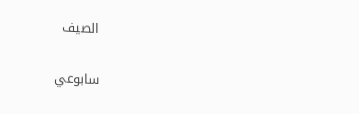الصيف

سابوعي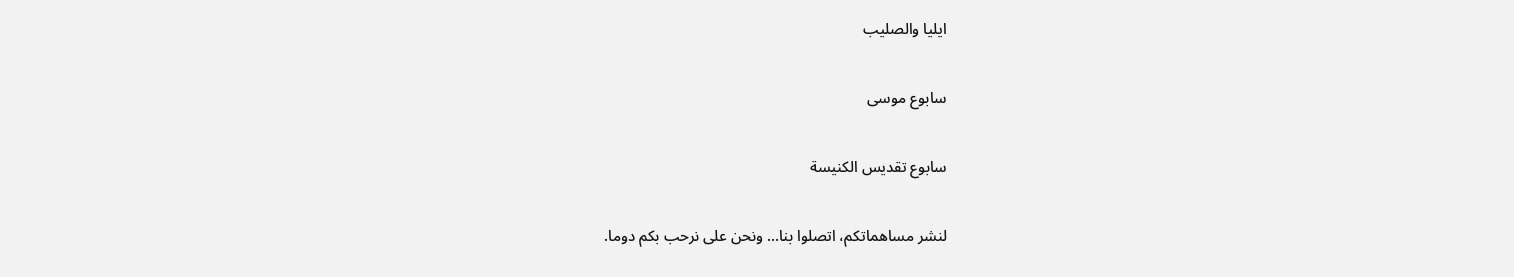ايليا والصليب

سابوع موسى

سابوع تقديس الكنيسة

لنشر مساهماتكم، اتصلوا بنا... ونحن على نرحب بكم دوما.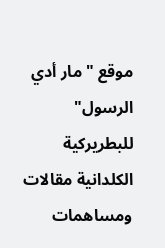موقع "مار أدي الرسول" للبطريركية الكلدانية مقالات ومساهمات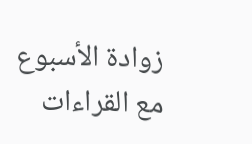زوادة الأسبوع مع القراءات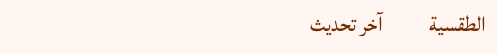الطقسية           آخر تحديث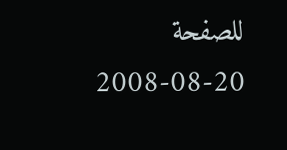للصفحة     20-08-2008